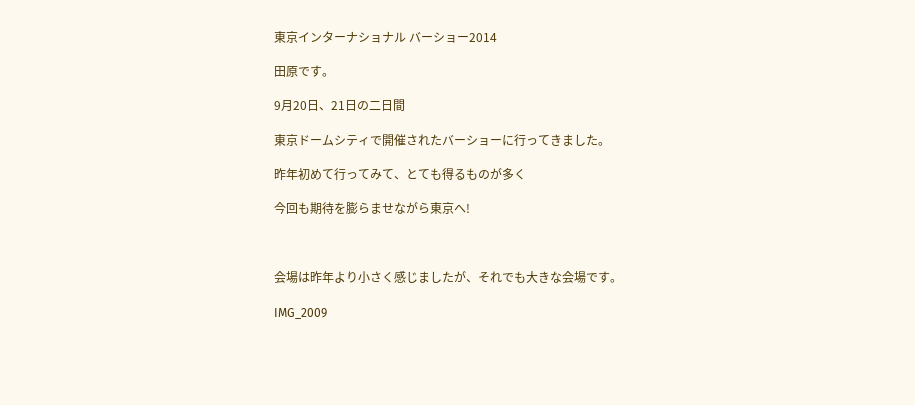東京インターナショナル バーショー2014

田原です。

9月20日、21日の二日間

東京ドームシティで開催されたバーショーに行ってきました。

昨年初めて行ってみて、とても得るものが多く

今回も期待を膨らませながら東京へ!



会場は昨年より小さく感じましたが、それでも大きな会場です。

IMG_2009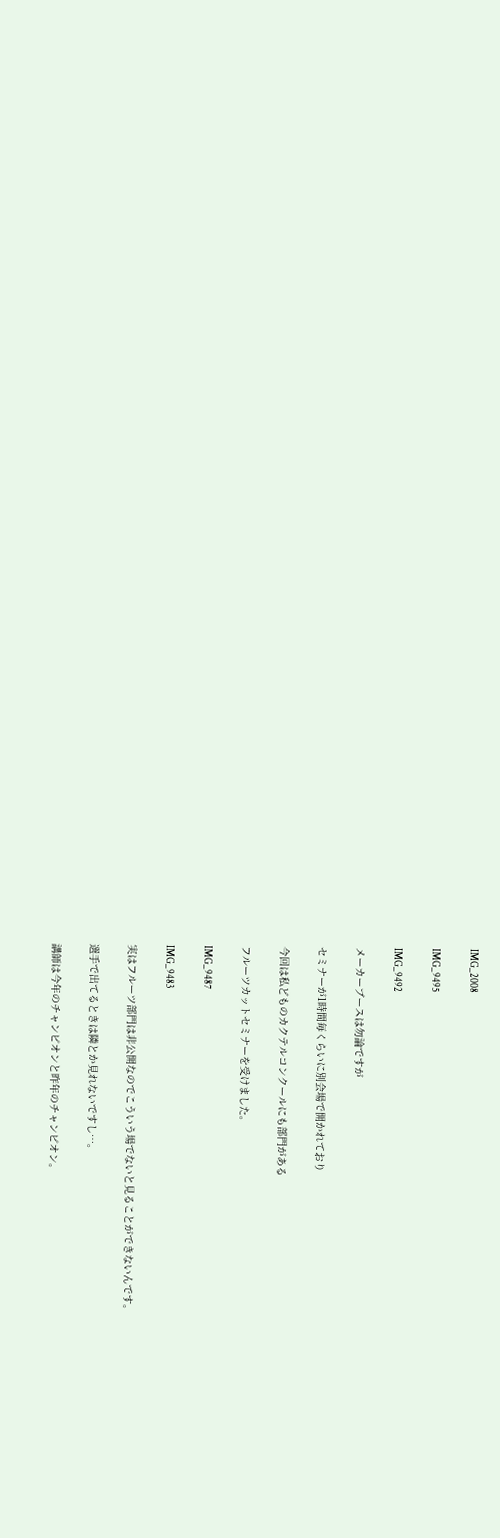IMG_2008

IMG_9495

IMG_9492

メーカーブースは勿論ですが

セミナーが1時間毎くらいに別会場で開かれており

今回は私どものカクテルコンクールにも部門がある

フルーツカットセミナーを受けました。

IMG_9487

IMG_9483

実はフルーツ部門は非公開なのでこういう場でないと見ることができないんです。

選手で出てるときは隣とか見れないですし…。

講師は今年のチャンピオンと昨年のチャンピオン。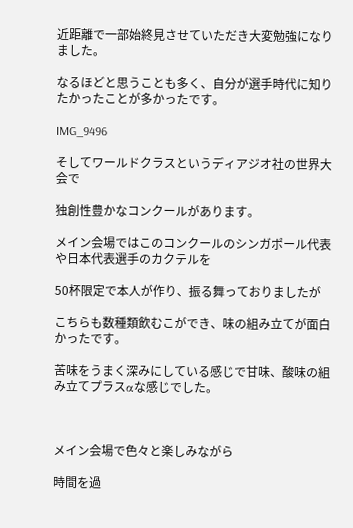近距離で一部始終見させていただき大変勉強になりました。

なるほどと思うことも多く、自分が選手時代に知りたかったことが多かったです。

IMG_9496

そしてワールドクラスというディアジオ社の世界大会で

独創性豊かなコンクールがあります。

メイン会場ではこのコンクールのシンガポール代表や日本代表選手のカクテルを

50杯限定で本人が作り、振る舞っておりましたが

こちらも数種類飲むこができ、味の組み立てが面白かったです。

苦味をうまく深みにしている感じで甘味、酸味の組み立てプラスαな感じでした。



メイン会場で色々と楽しみながら

時間を過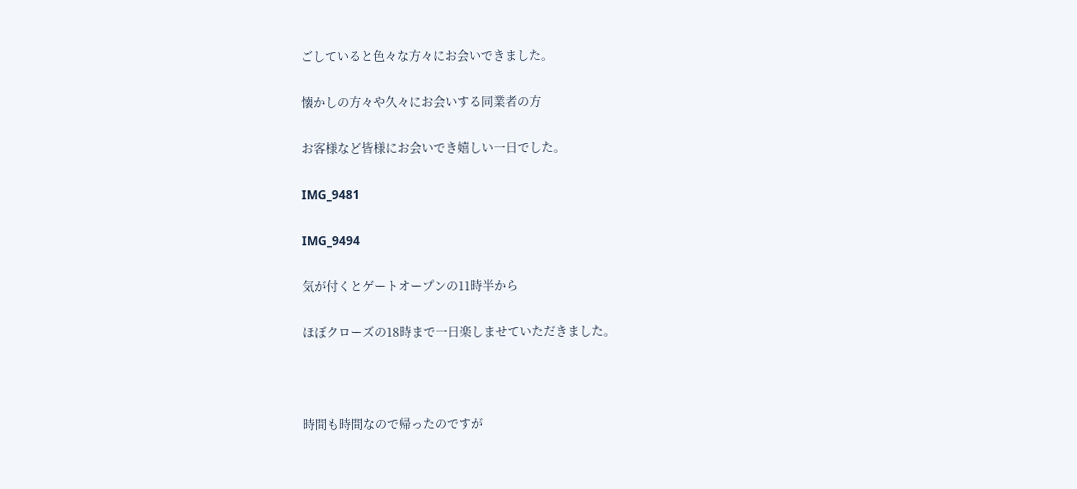ごしていると色々な方々にお会いできました。

懐かしの方々や久々にお会いする同業者の方

お客様など皆様にお会いでき嬉しい一日でした。

IMG_9481

IMG_9494

気が付くとゲートオープンの11時半から

ほぼクローズの18時まで一日楽しませていただきました。



時間も時間なので帰ったのですが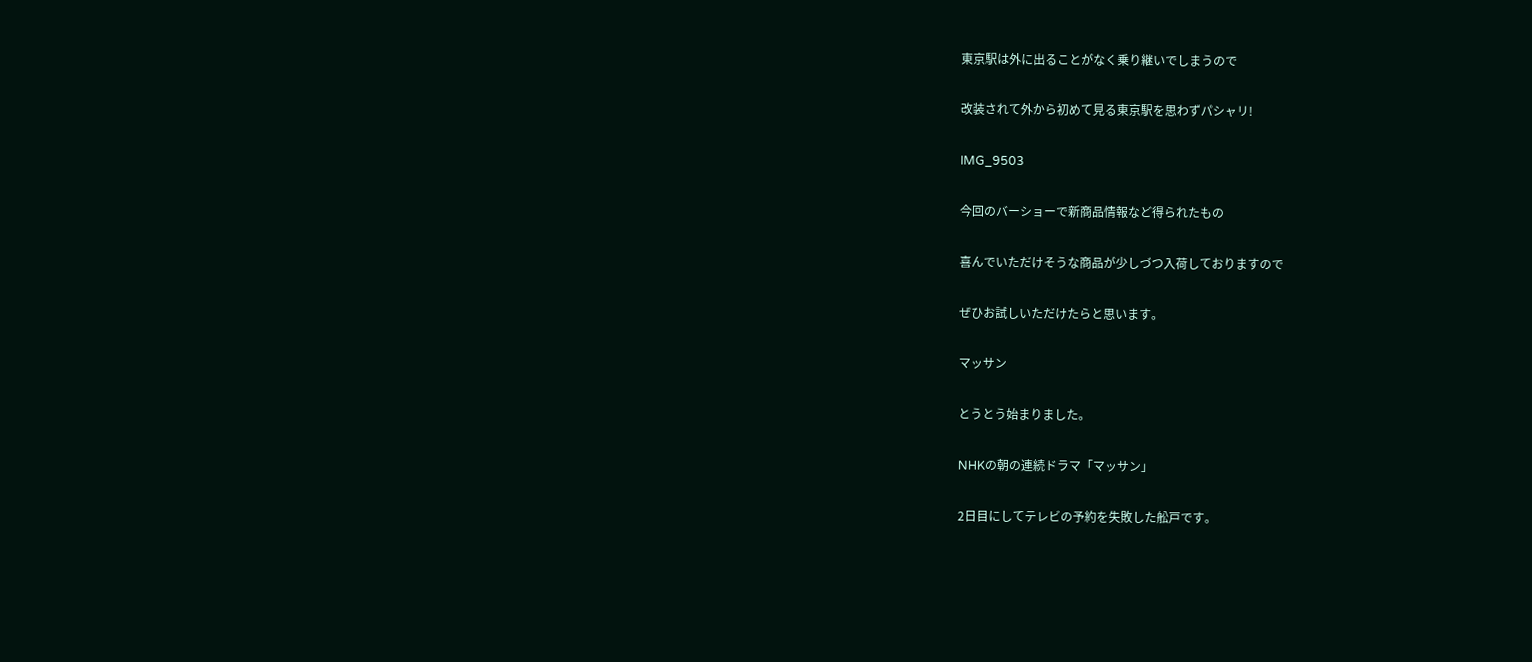東京駅は外に出ることがなく乗り継いでしまうので

改装されて外から初めて見る東京駅を思わずパシャリ!

IMG_9503

今回のバーショーで新商品情報など得られたもの

喜んでいただけそうな商品が少しづつ入荷しておりますので

ぜひお試しいただけたらと思います。

マッサン

とうとう始まりました。

NHKの朝の連続ドラマ「マッサン」

2日目にしてテレビの予約を失敗した舩戸です。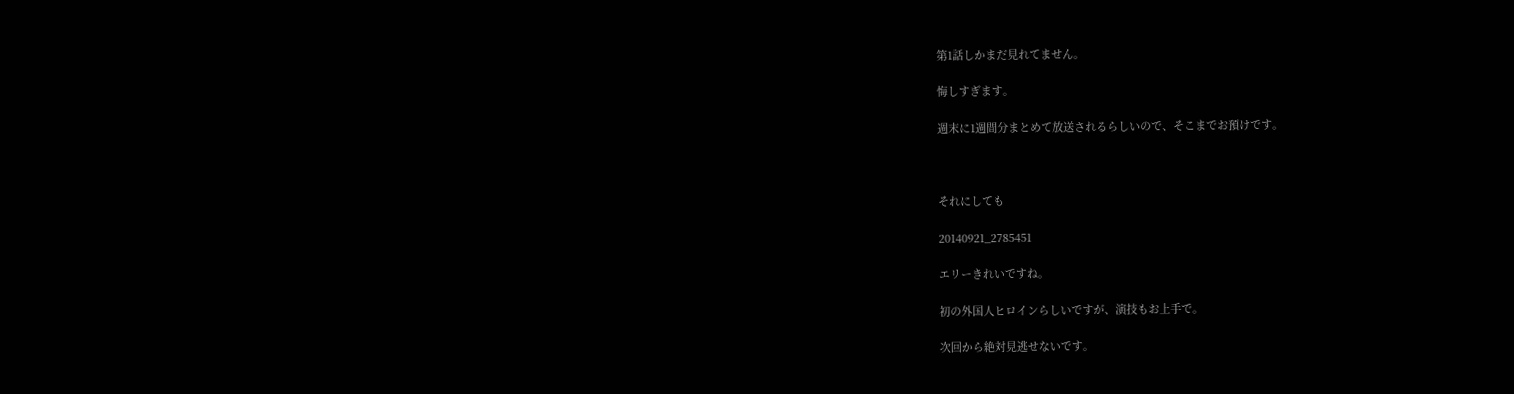第1話しかまだ見れてません。

悔しすぎます。

週末に1週間分まとめて放送されるらしいので、そこまでお預けです。



それにしても

20140921_2785451

エリーきれいですね。

初の外国人ヒロインらしいですが、演技もお上手で。

次回から絶対見逃せないです。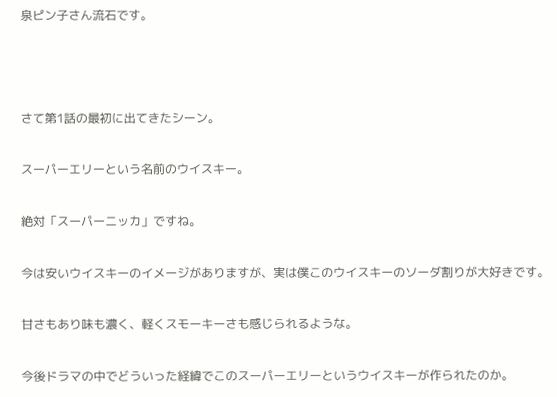泉ピン子さん流石です。



さて第1話の最初に出てきたシーン。

スーパーエリーという名前のウイスキー。

絶対「スーパーニッカ」ですね。

今は安いウイスキーのイメージがありますが、実は僕このウイスキーのソーダ割りが大好きです。

甘さもあり味も濃く、軽くスモーキーさも感じられるような。

今後ドラマの中でどういった経緯でこのスーパーエリーというウイスキーが作られたのか。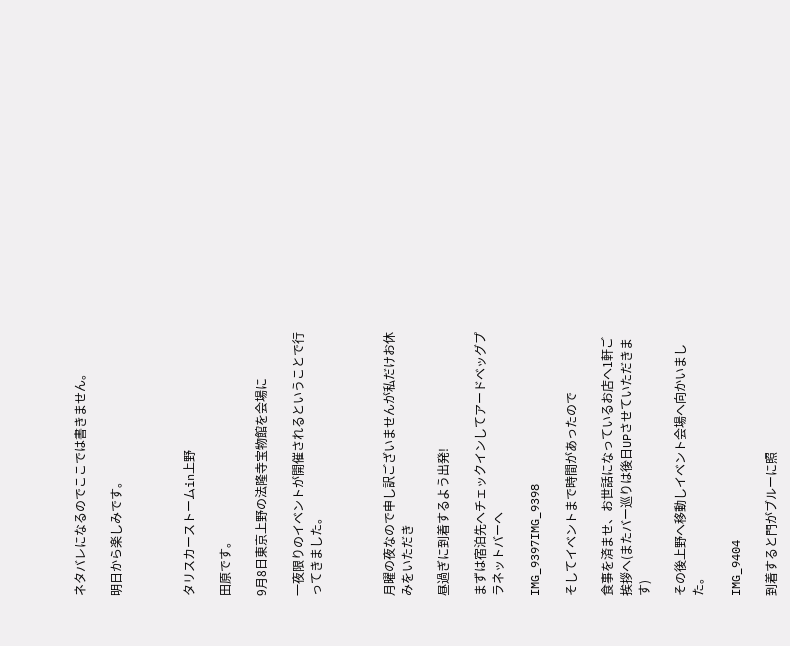ネタバレになるのでここでは書きません。

明日から楽しみです。



タリスカーストームin上野

田原です。

9月8日東京上野の法隆寺宝物館を会場に

一夜限りのイベントが開催されるということで行ってきました。



月曜の夜なので申し訳ございませんが私だけお休みをいただき

昼過ぎに到着するよう出発!

まずは宿泊先へチェックインしてアードベッグプラネットバーへ

IMG_9397IMG_9398

そしてイベントまで時間があったので

食事を済ませ、お世話になっているお店へ1軒ご挨拶へ(またバー巡りは後日UPさせていただきます)

その後上野へ移動しイベント会場へ向かいました。

IMG_9404

到着すると門がブルーに照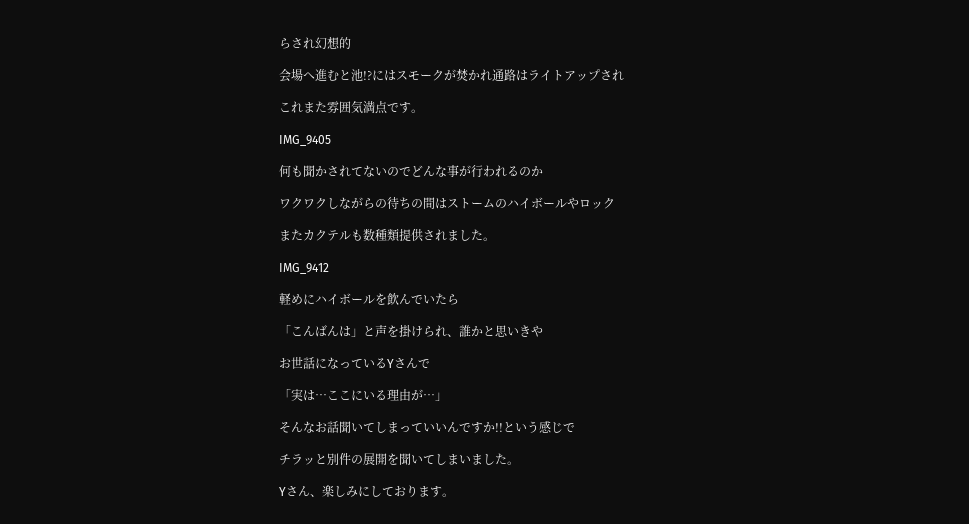らされ幻想的

会場へ進むと池!?にはスモークが焚かれ通路はライトアップされ

これまた雰囲気満点です。

IMG_9405

何も聞かされてないのでどんな事が行われるのか

ワクワクしながらの待ちの間はストームのハイボールやロック

またカクテルも数種類提供されました。

IMG_9412

軽めにハイボールを飲んでいたら

「こんばんは」と声を掛けられ、誰かと思いきや

お世話になっているYさんで

「実は…ここにいる理由が…」

そんなお話聞いてしまっていいんですか!!という感じで

チラッと別件の展開を聞いてしまいました。

Yさん、楽しみにしております。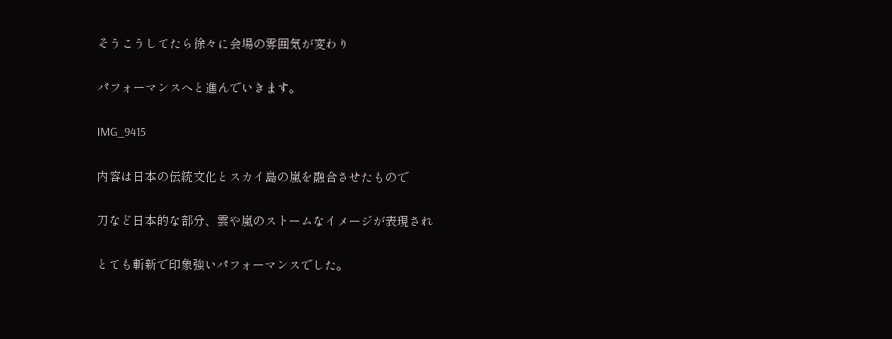そうこうしてたら徐々に会場の雰囲気が変わり

パフォーマンスへと進んでいきます。

IMG_9415

内容は日本の伝統文化とスカイ島の嵐を融合させたもので

刀など日本的な部分、雲や嵐のストームなイメージが表現され

とても斬新で印象強いパフォーマンスでした。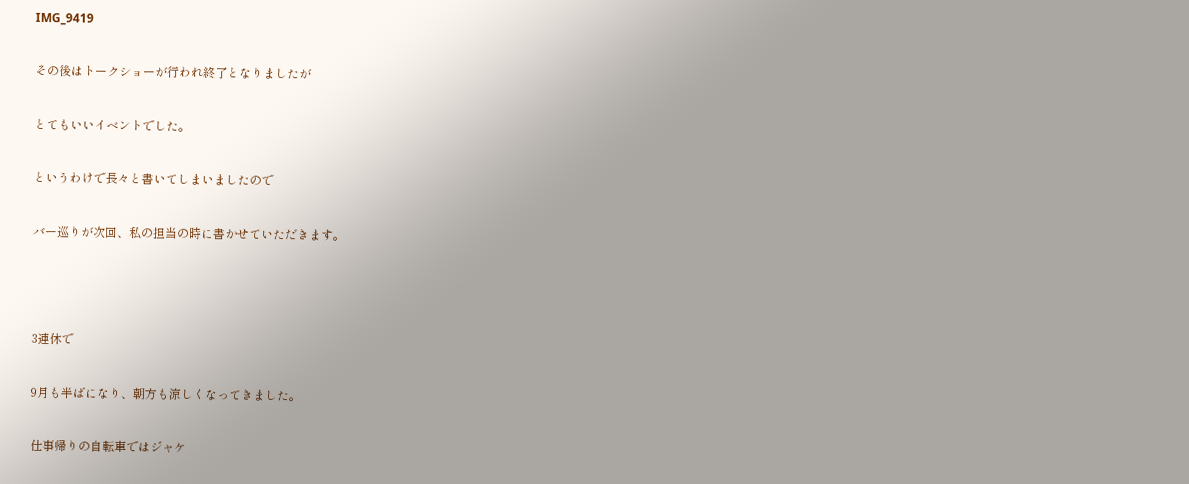IMG_9419

その後はトークショーが行われ終了となりましたが

とてもいいイベントでした。

というわけで長々と書いてしまいましたので

バー巡りが次回、私の担当の時に書かせていただきます。



3連休で

9月も半ばになり、朝方も涼しくなってきました。

仕事帰りの自転車ではジャケ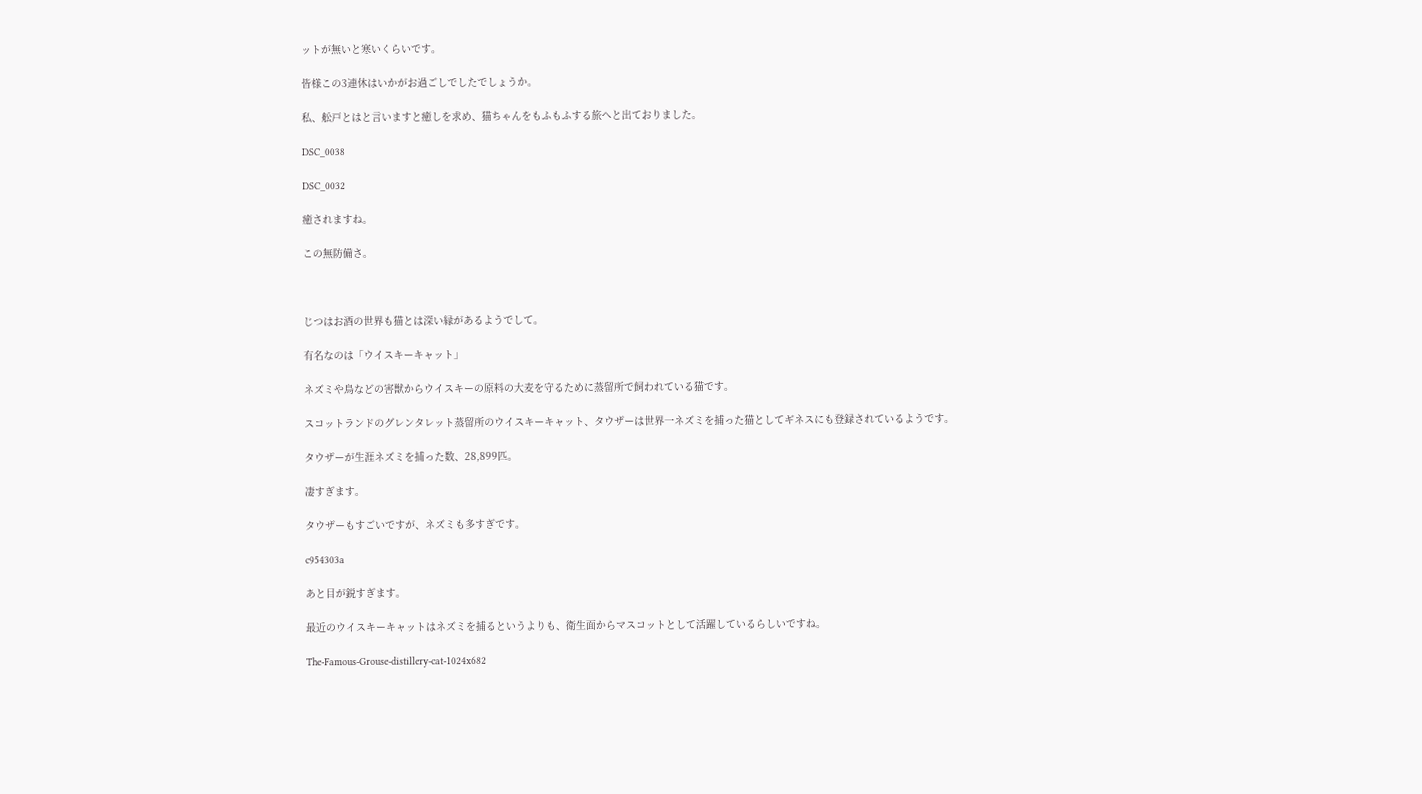ットが無いと寒いくらいです。

皆様この3連休はいかがお過ごしでしたでしょうか。

私、舩戸とはと言いますと癒しを求め、猫ちゃんをもふもふする旅へと出ておりました。

DSC_0038

DSC_0032

癒されますね。

この無防備さ。



じつはお酒の世界も猫とは深い縁があるようでして。

有名なのは「ウイスキーキャット」

ネズミや鳥などの害獣からウイスキーの原料の大麦を守るために蒸留所で飼われている猫です。

スコットランドのグレンタレット蒸留所のウイスキーキャット、タウザーは世界一ネズミを捕った猫としてギネスにも登録されているようです。

タウザーが生涯ネズミを捕った数、28,899匹。

凄すぎます。

タウザーもすごいですが、ネズミも多すぎです。

c954303a

あと目が鋭すぎます。

最近のウイスキーキャットはネズミを捕るというよりも、衛生面からマスコットとして活躍しているらしいですね。

The-Famous-Grouse-distillery-cat-1024x682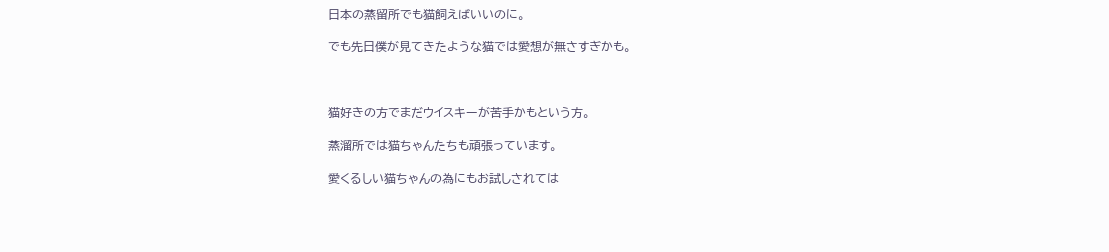日本の蒸留所でも猫飼えばいいのに。

でも先日僕が見てきたような猫では愛想が無さすぎかも。



猫好きの方でまだウイスキーが苦手かもという方。

蒸溜所では猫ちゃんたちも頑張っています。

愛くるしい猫ちゃんの為にもお試しされては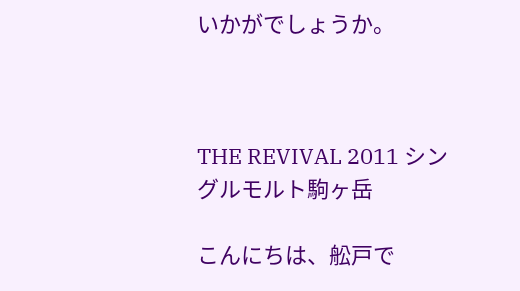いかがでしょうか。



THE REVIVAL 2011 シングルモルト駒ヶ岳

こんにちは、舩戸で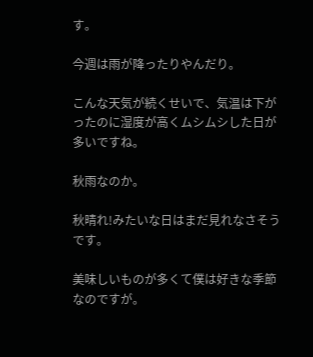す。

今週は雨が降ったりやんだり。

こんな天気が続くせいで、気温は下がったのに湿度が高くムシムシした日が多いですね。

秋雨なのか。

秋晴れ!みたいな日はまだ見れなさそうです。

美味しいものが多くて僕は好きな季節なのですが。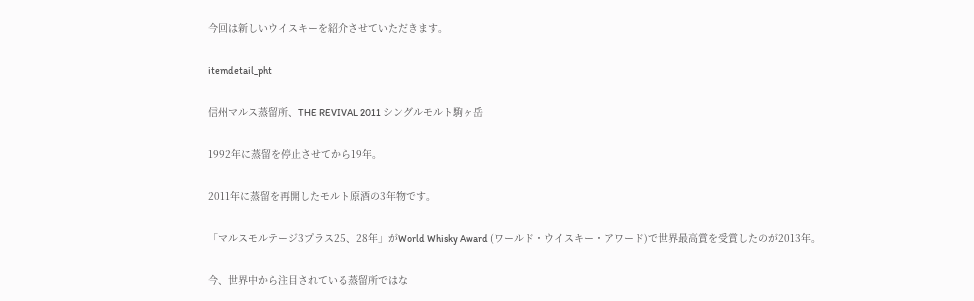今回は新しいウイスキーを紹介させていただきます。

itemdetail_pht

信州マルス蒸留所、THE REVIVAL 2011 シングルモルト駒ヶ岳

1992年に蒸留を停止させてから19年。

2011年に蒸留を再開したモルト原酒の3年物です。

「マルスモルテージ3プラス25、28年」がWorld Whisky Award (ワールド・ウイスキー・アワード)で世界最高賞を受賞したのが2013年。

今、世界中から注目されている蒸留所ではな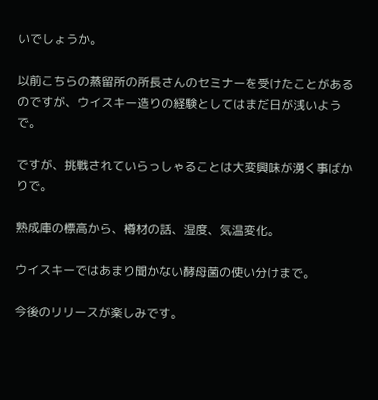いでしょうか。

以前こちらの蒸留所の所長さんのセミナーを受けたことがあるのですが、ウイスキー造りの経験としてはまだ日が浅いようで。

ですが、挑戦されていらっしゃることは大変興味が湧く事ばかりで。

熟成庫の標高から、樽材の話、湿度、気温変化。

ウイスキーではあまり聞かない酵母菌の使い分けまで。

今後のリリースが楽しみです。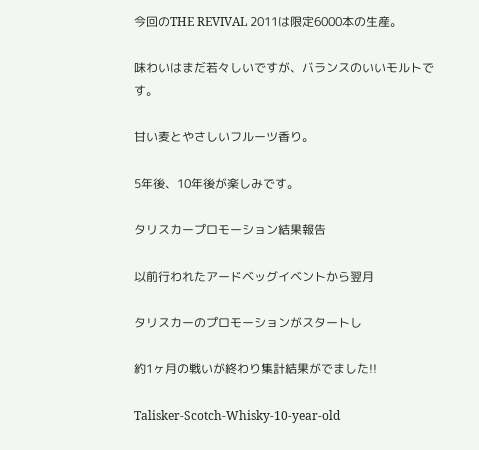今回のTHE REVIVAL 2011は限定6000本の生産。

味わいはまだ若々しいですが、バランスのいいモルトです。

甘い麦とやさしいフルーツ香り。

5年後、10年後が楽しみです。

タリスカープロモーション結果報告

以前行われたアードベッグイベントから翌月

タリスカーのプロモーションがスタートし

約1ヶ月の戦いが終わり集計結果がでました!!

Talisker-Scotch-Whisky-10-year-old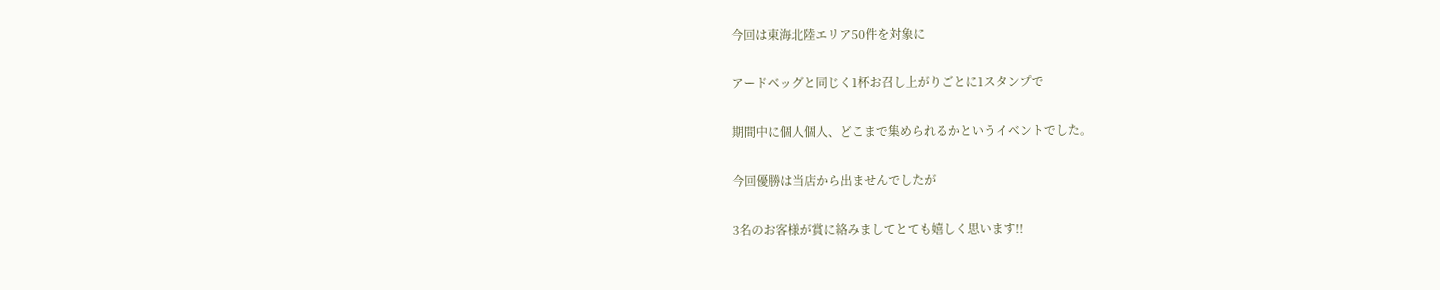今回は東海北陸エリア50件を対象に

アードベッグと同じく1杯お召し上がりごとに1スタンプで

期間中に個人個人、どこまで集められるかというイベントでした。

今回優勝は当店から出ませんでしたが

3名のお客様が賞に絡みましてとても嬉しく思います!!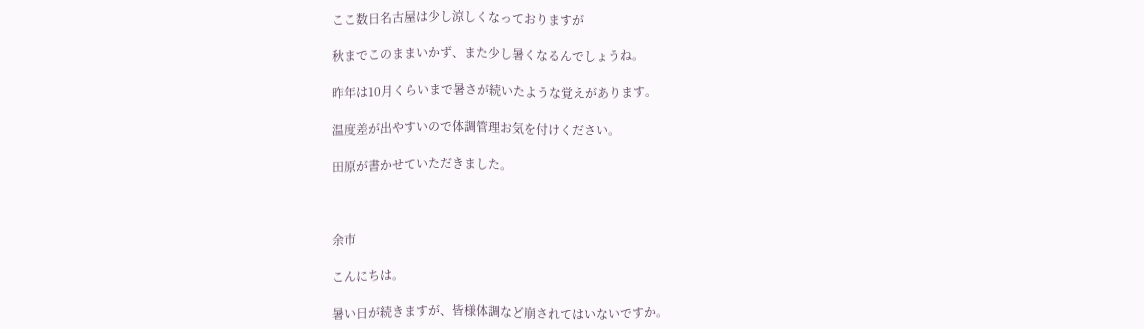ここ数日名古屋は少し涼しくなっておりますが

秋までこのままいかず、また少し暑くなるんでしょうね。

昨年は10月くらいまで暑さが続いたような覚えがあります。

温度差が出やすいので体調管理お気を付けください。

田原が書かせていただきました。



余市

こんにちは。

暑い日が続きますが、皆様体調など崩されてはいないですか。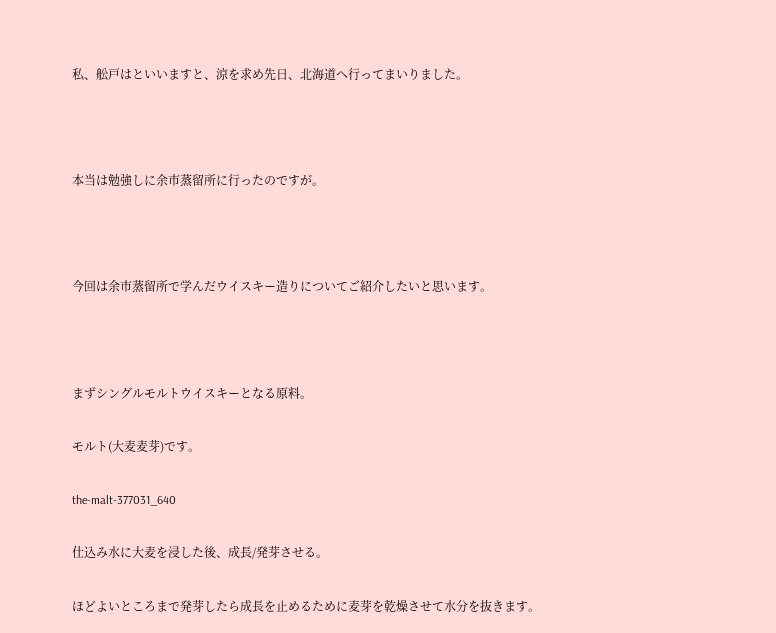私、舩戸はといいますと、涼を求め先日、北海道へ行ってまいりました。



本当は勉強しに余市蒸留所に行ったのですが。



今回は余市蒸留所で学んだウイスキー造りについてご紹介したいと思います。



まずシングルモルトウイスキーとなる原料。

モルト(大麦麦芽)です。

the-malt-377031_640

仕込み水に大麦を浸した後、成長/発芽させる。

ほどよいところまで発芽したら成長を止めるために麦芽を乾燥させて水分を抜きます。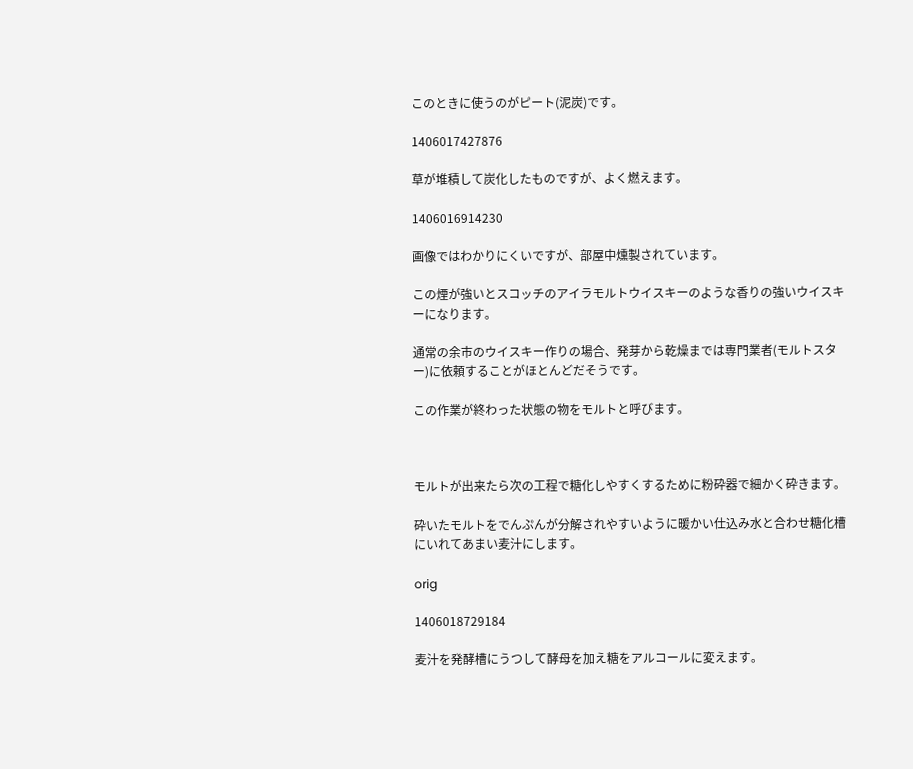このときに使うのがピート(泥炭)です。

1406017427876

草が堆積して炭化したものですが、よく燃えます。

1406016914230

画像ではわかりにくいですが、部屋中燻製されています。

この煙が強いとスコッチのアイラモルトウイスキーのような香りの強いウイスキーになります。

通常の余市のウイスキー作りの場合、発芽から乾燥までは専門業者(モルトスター)に依頼することがほとんどだそうです。

この作業が終わった状態の物をモルトと呼びます。



モルトが出来たら次の工程で糖化しやすくするために粉砕器で細かく砕きます。

砕いたモルトをでんぷんが分解されやすいように暖かい仕込み水と合わせ糖化槽にいれてあまい麦汁にします。

orig

1406018729184

麦汁を発酵槽にうつして酵母を加え糖をアルコールに変えます。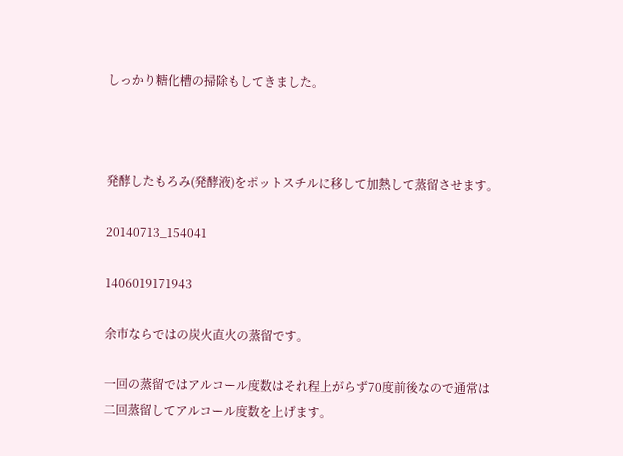しっかり糖化槽の掃除もしてきました。



発酵したもろみ(発酵液)をポットスチルに移して加熱して蒸留させます。

20140713_154041

1406019171943

余市ならではの炭火直火の蒸留です。

一回の蒸留ではアルコール度数はそれ程上がらず70度前後なので通常は二回蒸留してアルコール度数を上げます。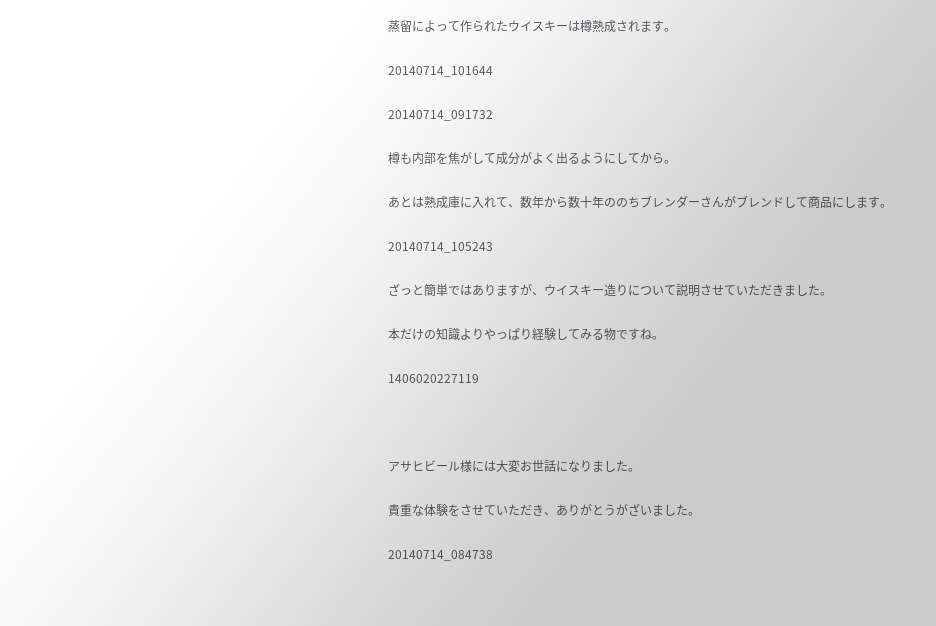蒸留によって作られたウイスキーは樽熟成されます。

20140714_101644

20140714_091732

樽も内部を焦がして成分がよく出るようにしてから。

あとは熟成庫に入れて、数年から数十年ののちブレンダーさんがブレンドして商品にします。

20140714_105243

ざっと簡単ではありますが、ウイスキー造りについて説明させていただきました。

本だけの知識よりやっぱり経験してみる物ですね。

1406020227119



アサヒビール様には大変お世話になりました。

貴重な体験をさせていただき、ありがとうがざいました。

20140714_084738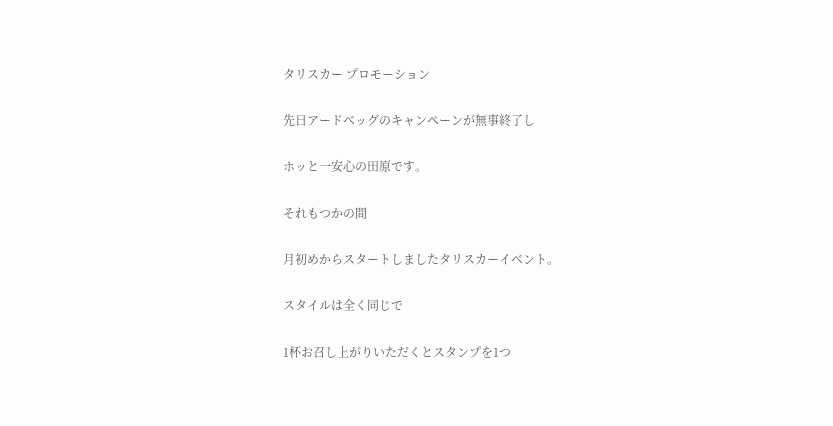タリスカー プロモーション

先日アードベッグのキャンペーンが無事終了し

ホッと一安心の田原です。

それもつかの間

月初めからスタートしましたタリスカーイベント。

スタイルは全く同じで

1杯お召し上がりいただくとスタンプを1つ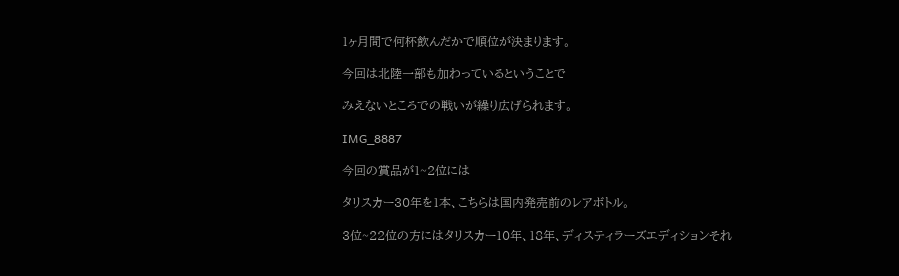1ヶ月間で何杯飲んだかで順位が決まります。

今回は北陸一部も加わっているということで

みえないところでの戦いが繰り広げられます。

IMG_8887

今回の賞品が1~2位には

タリスカー30年を1本、こちらは国内発売前のレアボトル。

3位~22位の方にはタリスカー10年、18年、ディスティラーズエディションそれ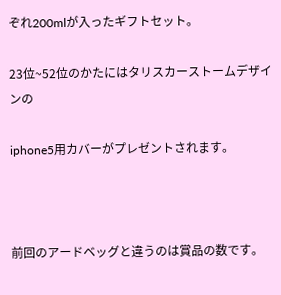ぞれ200mlが入ったギフトセット。

23位~52位のかたにはタリスカーストームデザインの

iphone5用カバーがプレゼントされます。



前回のアードベッグと違うのは賞品の数です。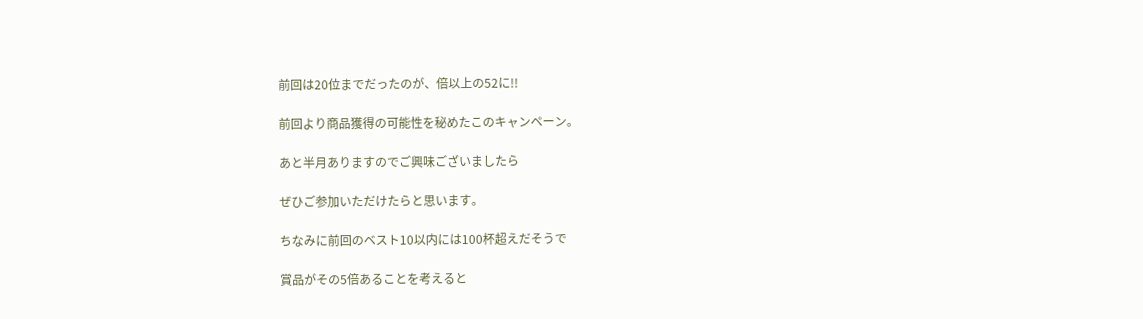前回は20位までだったのが、倍以上の52に!!

前回より商品獲得の可能性を秘めたこのキャンペーン。

あと半月ありますのでご興味ございましたら

ぜひご参加いただけたらと思います。

ちなみに前回のベスト10以内には100杯超えだそうで

賞品がその5倍あることを考えると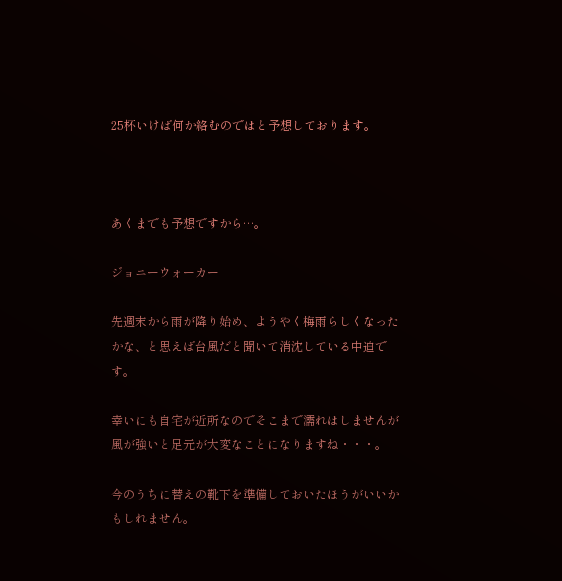25杯いけば何か絡むのではと予想しております。



あくまでも予想ですから…。

ジョニーウォーカー

先週末から雨が降り始め、ようやく梅雨らしくなったかな、と思えば台風だと聞いて消沈している中迫です。

幸いにも自宅が近所なのでそこまで濡れはしませんが風が強いと足元が大変なことになりますね・・・。

今のうちに替えの靴下を準備しておいたほうがいいかもしれません。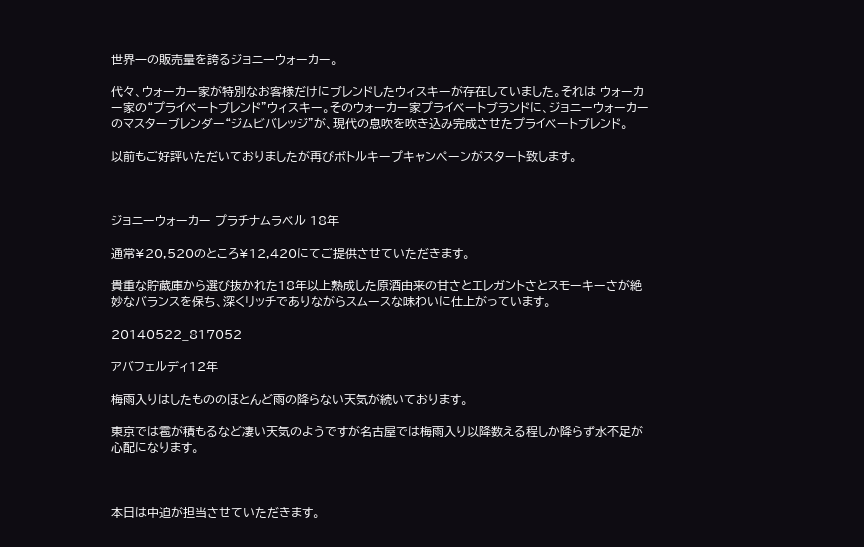世界一の販売量を誇るジョニーウォーカー。

代々、ウォーカー家が特別なお客様だけにブレンドしたウィスキーが存在していました。それは ウォーカー家の“プライベートブレンド”ウィスキー。そのウォーカー家プライベートブランドに、ジョニーウォーカーのマスターブレンダー“ジムビバレッジ”が、現代の息吹を吹き込み完成させたプライベートブレンド。

以前もご好評いただいておりましたが再びボトルキープキャンペーンがスタート致します。



ジョニーウォーカー プラチナムラベル 18年

通常¥20,520のところ¥12,420にてご提供させていただきます。

貴重な貯蔵庫から選び抜かれた18年以上熟成した原酒由来の甘さとエレガントさとスモーキーさが絶妙なバランスを保ち、深くリッチでありながらスムースな味わいに仕上がっています。

20140522_817052

アバフェルディ12年

梅雨入りはしたもののほとんど雨の降らない天気が続いております。

東京では雹が積もるなど凄い天気のようですが名古屋では梅雨入り以降数える程しか降らず水不足が心配になります。



本日は中迫が担当させていただきます。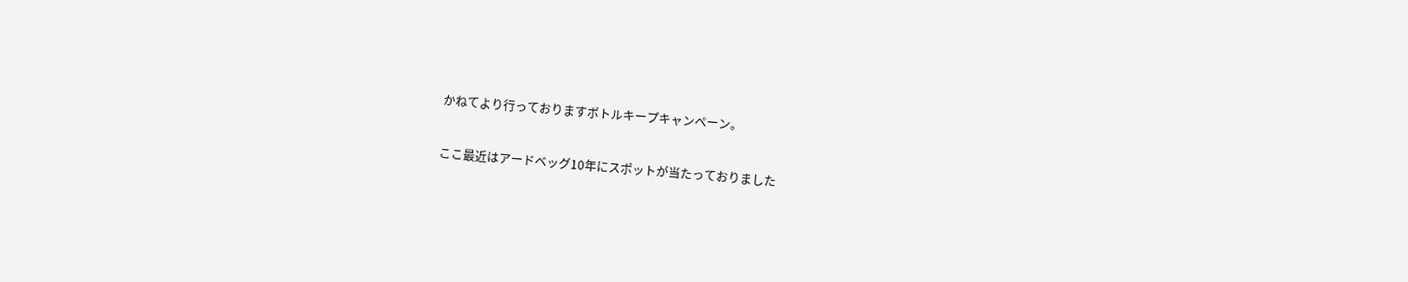かねてより行っておりますボトルキープキャンペーン。

ここ最近はアードベッグ10年にスポットが当たっておりました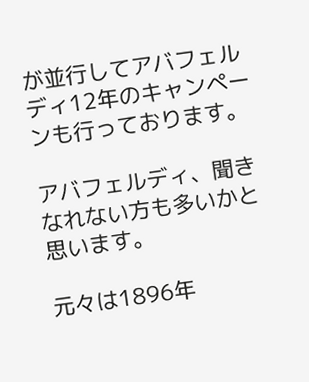が並行してアバフェルディ12年のキャンペーンも行っております。

アバフェルディ、聞きなれない方も多いかと思います。

元々は1896年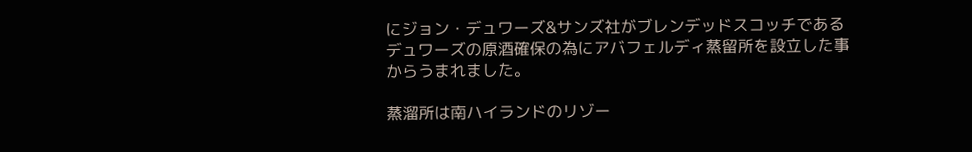にジョン・デュワーズ&サンズ社がブレンデッドスコッチであるデュワーズの原酒確保の為にアバフェルディ蒸留所を設立した事からうまれました。

蒸溜所は南ハイランドのリゾー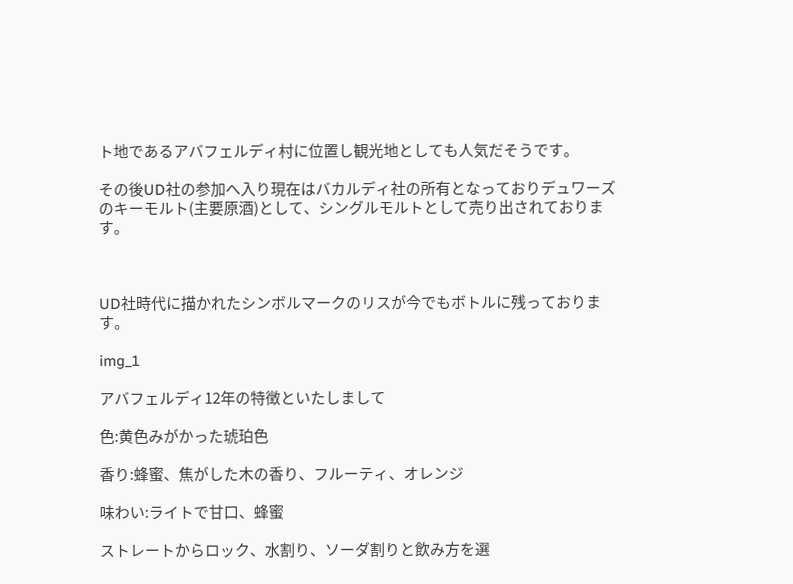ト地であるアバフェルディ村に位置し観光地としても人気だそうです。

その後UD社の参加へ入り現在はバカルディ社の所有となっておりデュワーズのキーモルト(主要原酒)として、シングルモルトとして売り出されております。



UD社時代に描かれたシンボルマークのリスが今でもボトルに残っております。

img_1

アバフェルディ12年の特徴といたしまして

色:黄色みがかった琥珀色

香り:蜂蜜、焦がした木の香り、フルーティ、オレンジ

味わい:ライトで甘口、蜂蜜

ストレートからロック、水割り、ソーダ割りと飲み方を選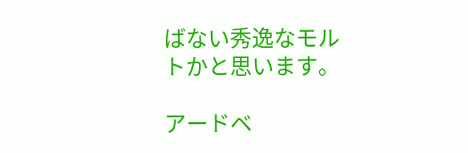ばない秀逸なモルトかと思います。

アードベ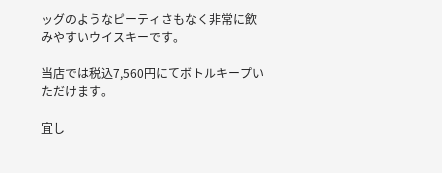ッグのようなピーティさもなく非常に飲みやすいウイスキーです。

当店では税込7,560円にてボトルキープいただけます。

宜し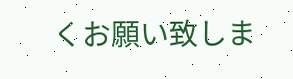くお願い致しま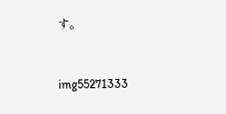す。



img55271333